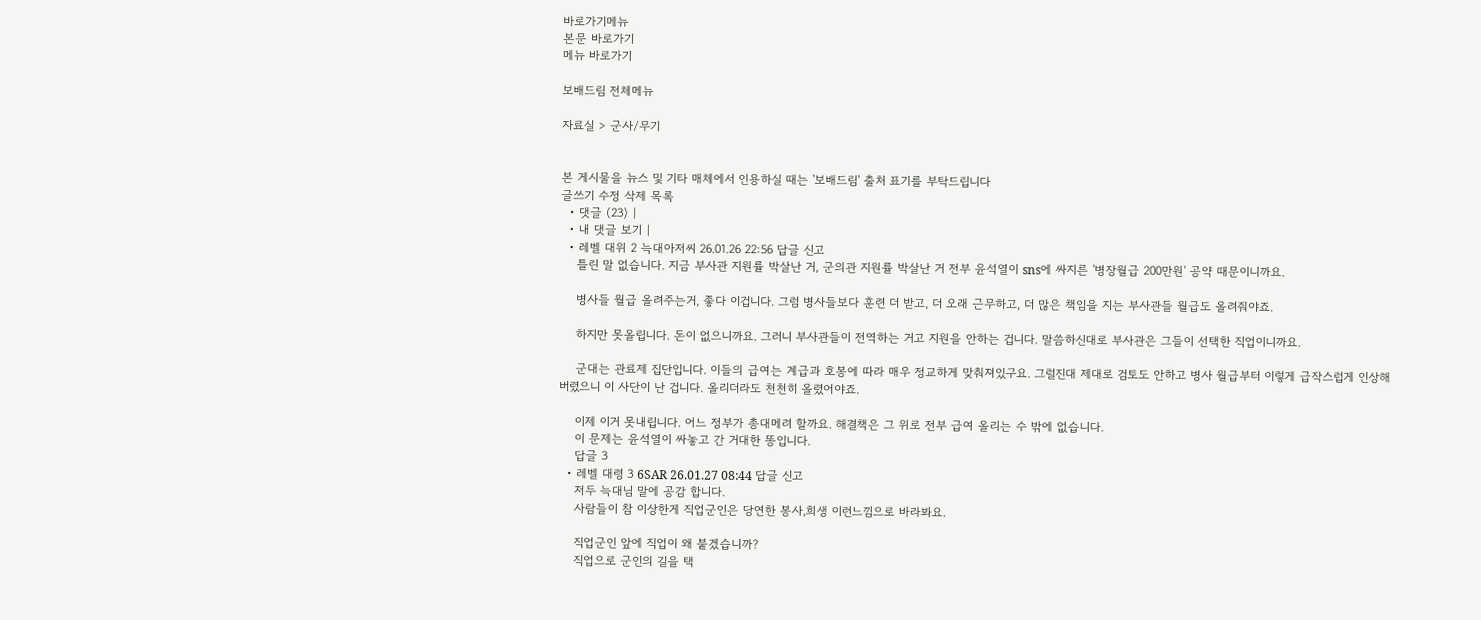바로가기메뉴
본문 바로가기
메뉴 바로가기

보배드림 전체메뉴

자료실 > 군사/무기


본 게시물을 뉴스 및 기타 매체에서 인용하실 때는 '보배드림' 출처 표기를 부탁드립니다
글쓰기 수정 삭제 목록
  • 댓글 (23) |
  • 내 댓글 보기 |
  • 레벨 대위 2 늑대아저씨 26.01.26 22:56 답글 신고
    틀린 말 없습니다. 지금 부사관 지원률 박살난 거, 군의관 지원률 박살난 거 전부 윤석열이 sns에 싸지른 '병장월급 200만원' 공약 때문이니까요.

    병사들 월급 올려주는거, 좋다 이겁니다. 그럼 병사들보다 훈련 더 받고, 더 오래 근무하고, 더 많은 책임을 지는 부사관들 월급도 올려줘야죠.

    하지만 못올립니다. 돈이 없으니까요. 그러니 부사관들이 전역하는 거고 지원을 안하는 겁니다. 말씀하신대로 부사관은 그들이 선택한 직업이니까요.

    군대는 관료제 집단입니다. 이들의 급여는 계급과 호봉에 따라 매우 정교하게 맞춰져있구요. 그럴진대 제대로 검토도 안하고 병사 월급부터 이렇게 급작스럽게 인상해버렸으니 이 사단이 난 겁니다. 올리더라도 천천히 올렸어야죠.

    이제 이거 못내립니다. 어느 정부가 총대메려 할까요. 해결책은 그 위로 전부 급여 올리는 수 밖에 없습니다.
    이 문제는 윤석열이 싸놓고 간 거대한 똥입니다.
    답글 3
  • 레벨 대령 3 6SAR 26.01.27 08:44 답글 신고
    저두 늑대님 말에 공감 합니다.
    사람들이 참 이상한게 직업군인은 당연한 봉사,희생 이런느낌으로 바라봐요.

    직업군인 앞에 직업이 왜 붙겠습니까?
    직업으로 군인의 길을 택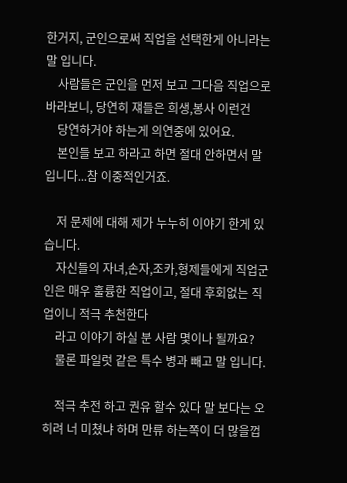한거지, 군인으로써 직업을 선택한게 아니라는 말 입니다.
    사람들은 군인을 먼저 보고 그다음 직업으로 바라보니, 당연히 쟤들은 희생,봉사 이런건
    당연하거야 하는게 의연중에 있어요.
    본인들 보고 하라고 하면 절대 안하면서 말 입니다...참 이중적인거죠.

    저 문제에 대해 제가 누누히 이야기 한게 있습니다.
    자신들의 자녀,손자,조카,형제들에게 직업군인은 매우 훌륭한 직업이고, 절대 후회없는 직업이니 적극 추천한다
    라고 이야기 하실 분 사람 몇이나 될까요?
    물론 파일럿 같은 특수 병과 빼고 말 입니다.

    적극 추전 하고 권유 할수 있다 말 보다는 오히려 너 미쳤냐 하며 만류 하는쪽이 더 많을껍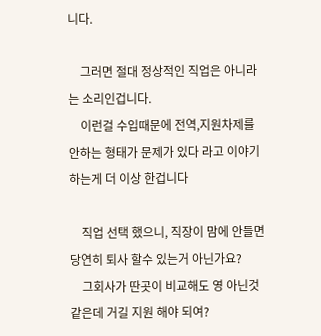니다.

    그러면 절대 정상적인 직업은 아니라는 소리인겁니다.
    이런걸 수입때문에 전역,지원차제를 안하는 형태가 문제가 있다 라고 이야기 하는게 더 이상 한겁니다

    직업 선택 했으니, 직장이 맘에 안들면 당연히 퇴사 할수 있는거 아닌가요?
    그회사가 딴곳이 비교해도 영 아닌것 같은데 거길 지원 해야 되여?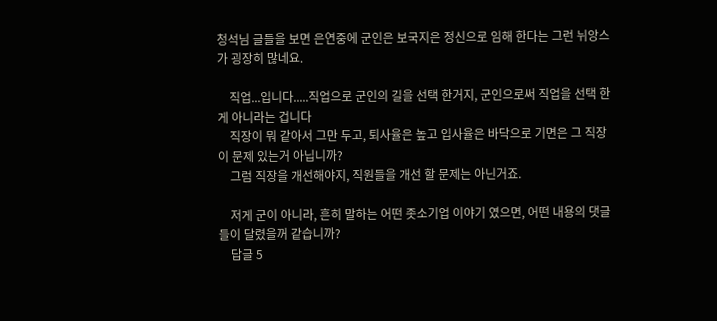청석님 글들을 보면 은연중에 군인은 보국지은 정신으로 임해 한다는 그런 뉘앙스가 굉장히 많네요.

    직업...입니다.....직업으로 군인의 길을 선택 한거지, 군인으로써 직업을 선택 한게 아니라는 겁니다
    직장이 뭐 같아서 그만 두고, 퇴사율은 높고 입사율은 바닥으로 기면은 그 직장이 문제 있는거 아닙니까?
    그럼 직장을 개선해야지, 직원들을 개선 할 문제는 아닌거죠.

    저게 군이 아니라, 흔히 말하는 어떤 좃소기업 이야기 였으면, 어떤 내용의 댓글들이 달렸을꺼 같습니까?
    답글 5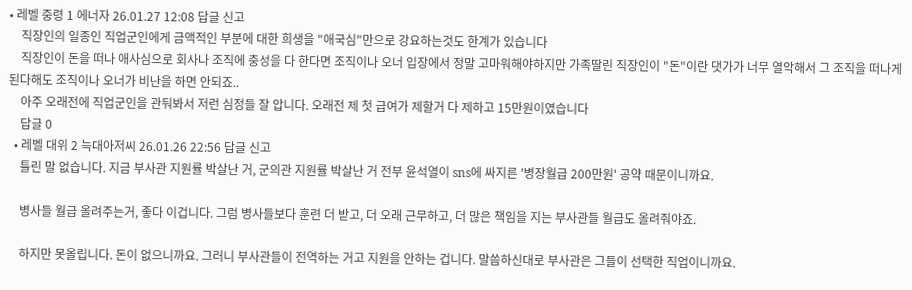• 레벨 중령 1 에너자 26.01.27 12:08 답글 신고
    직장인의 일종인 직업군인에게 금액적인 부분에 대한 희생을 "애국심"만으로 강요하는것도 한계가 있습니다
    직장인이 돈을 떠나 애사심으로 회사나 조직에 충성을 다 한다면 조직이나 오너 입장에서 정말 고마워해야하지만 가족딸린 직장인이 "돈"이란 댓가가 너무 열악해서 그 조직을 떠나게 된다해도 조직이나 오너가 비난을 하면 안되죠..
    아주 오래전에 직업군인을 관둬봐서 저런 심정들 잘 압니다. 오래전 제 첫 급여가 제할거 다 제하고 15만원이였습니다
    답글 0
  • 레벨 대위 2 늑대아저씨 26.01.26 22:56 답글 신고
    틀린 말 없습니다. 지금 부사관 지원률 박살난 거, 군의관 지원률 박살난 거 전부 윤석열이 sns에 싸지른 '병장월급 200만원' 공약 때문이니까요.

    병사들 월급 올려주는거, 좋다 이겁니다. 그럼 병사들보다 훈련 더 받고, 더 오래 근무하고, 더 많은 책임을 지는 부사관들 월급도 올려줘야죠.

    하지만 못올립니다. 돈이 없으니까요. 그러니 부사관들이 전역하는 거고 지원을 안하는 겁니다. 말씀하신대로 부사관은 그들이 선택한 직업이니까요.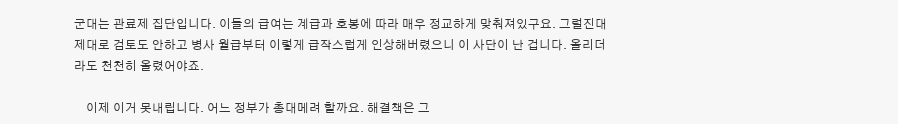군대는 관료제 집단입니다. 이들의 급여는 계급과 호봉에 따라 매우 정교하게 맞춰져있구요. 그럴진대 제대로 검토도 안하고 병사 월급부터 이렇게 급작스럽게 인상해버렸으니 이 사단이 난 겁니다. 올리더라도 천천히 올렸어야죠.

    이제 이거 못내립니다. 어느 정부가 총대메려 할까요. 해결책은 그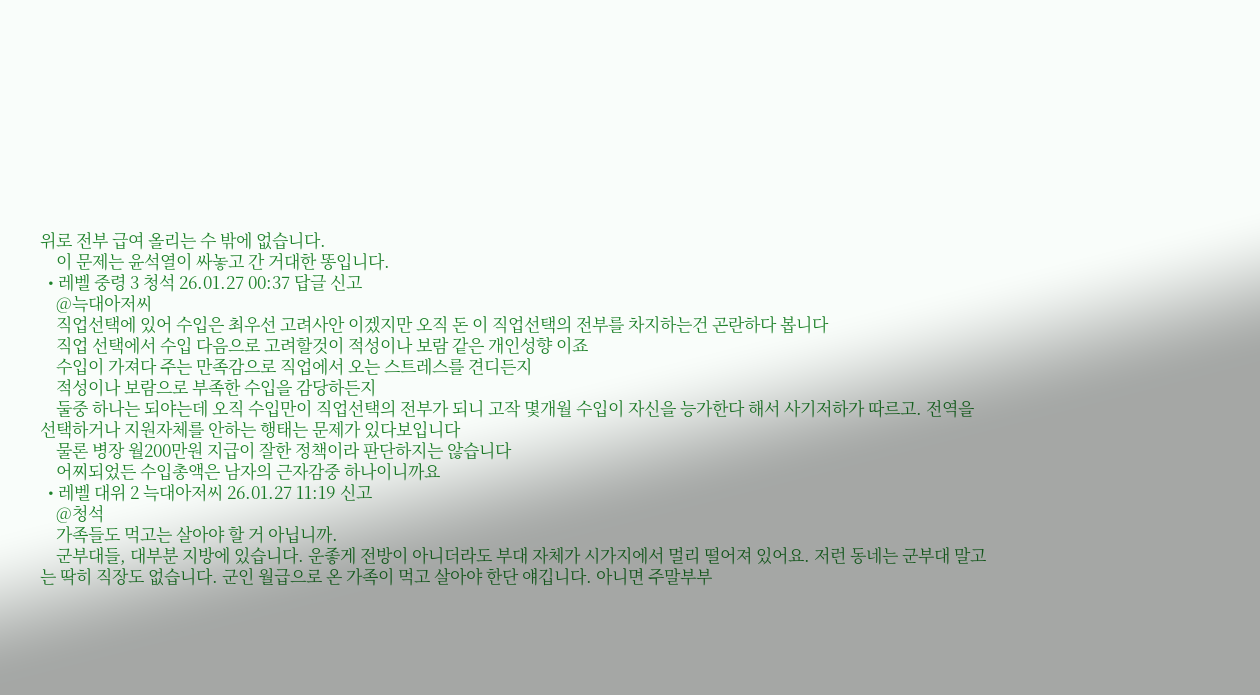위로 전부 급여 올리는 수 밖에 없습니다.
    이 문제는 윤석열이 싸놓고 간 거대한 똥입니다.
  • 레벨 중령 3 청석 26.01.27 00:37 답글 신고
    @늑대아저씨
    직업선택에 있어 수입은 최우선 고려사안 이겠지만 오직 돈 이 직업선택의 전부를 차지하는건 곤란하다 봅니다
    직업 선택에서 수입 다음으로 고려할것이 적성이나 보람 같은 개인성향 이죠
    수입이 가져다 주는 만족감으로 직업에서 오는 스트레스를 견디든지
    적성이나 보람으로 부족한 수입을 감당하든지
    둘중 하나는 되야는데 오직 수입만이 직업선택의 전부가 되니 고작 몇개월 수입이 자신을 능가한다 해서 사기저하가 따르고. 전역을 선택하거나 지원자체를 안하는 행태는 문제가 있다보입니다
    물론 병장 월200만원 지급이 잘한 정책이라 판단하지는 않습니다
    어찌되었든 수입총액은 남자의 근자감중 하나이니까요
  • 레벨 대위 2 늑대아저씨 26.01.27 11:19 신고
    @청석
    가족들도 먹고는 살아야 할 거 아닙니까.
    군부대들, 대부분 지방에 있습니다. 운좋게 전방이 아니더라도 부대 자체가 시가지에서 멀리 떨어져 있어요. 저런 동네는 군부대 말고는 딱히 직장도 없습니다. 군인 월급으로 온 가족이 먹고 살아야 한단 얘깁니다. 아니면 주말부부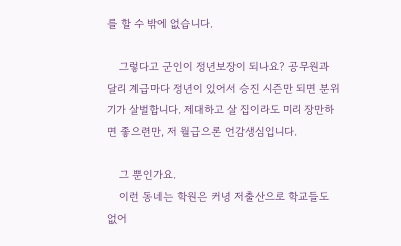를 할 수 밖에 없습니다.

    그렇다고 군인이 정년보장이 되나요? 공무원과 달리 계급마다 정년이 있어서 승진 시즌만 되면 분위기가 살벌합니다. 제대하고 살 집이라도 미리 장만하면 좋으련만, 저 월급으론 언감생심입니다.

    그 뿐인가요.
    이런 동네는 학원은 커녕 저출산으로 학교들도 없어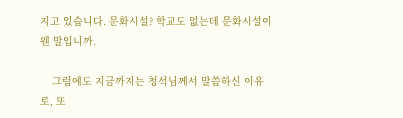지고 있습니다. 문화시설? 학교도 없는데 문화시설이 웬 말입니까.

    그럼에도 지금까지는 청석님께서 말씀하신 이유로, 또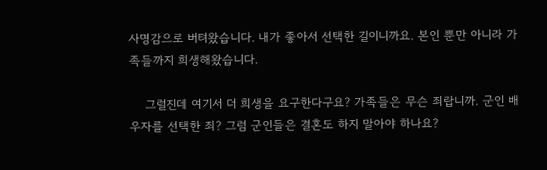사명감으로 버텨왔습니다. 내가 좋아서 선택한 길이니까요. 본인 뿐만 아니라 가족들까지 희생해왔습니다.

    그럴진데 여기서 더 희생을 요구한다구요? 가족들은 무슨 죄랍니까. 군인 배우자를 선택한 죄? 그럼 군인들은 결혼도 하지 말아야 하나요?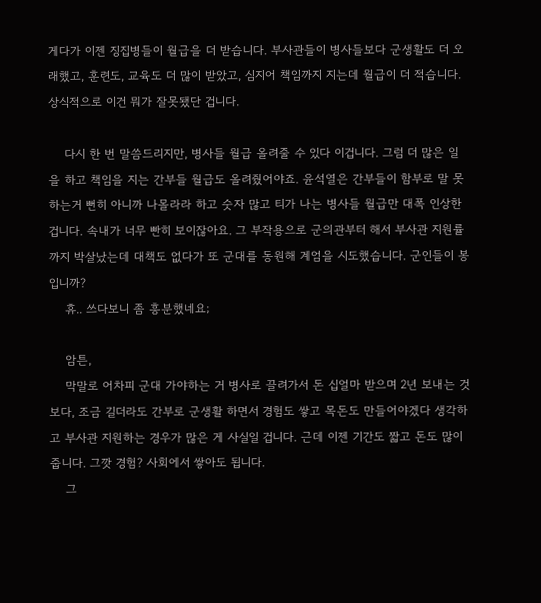게다가 이젠 징집병들이 월급을 더 받습니다. 부사관들이 병사들보다 군생활도 더 오래했고, 훈련도, 교육도 더 많이 받았고, 심지어 책임까지 지는데 월급이 더 적습니다. 상식적으로 이건 뭐가 잘못됐단 겁니다.

    다시 한 번 말씀드리지만, 병사들 월급 올려줄 수 있다 이겁니다. 그럼 더 많은 일을 하고 책임을 지는 간부들 월급도 올려줬어야죠. 윤석열은 간부들이 함부로 말 못하는거 뻔히 아니까 나몰라라 하고 숫자 많고 티가 나는 병사들 월급만 대폭 인상한 겁니다. 속내가 너무 빤히 보이잖아요. 그 부작용으로 군의관부터 해서 부사관 지원률까지 박살났는데 대책도 없다가 또 군대를 동원해 계엄을 시도했습니다. 군인들이 봉입니까?
    휴.. 쓰다보니 좀 흥분했네요;

    암튼,
    막말로 어차피 군대 가야하는 거 병사로 끌려가서 돈 십얼마 받으며 2년 보내는 것보다, 조금 길더라도 간부로 군생활 하면서 경험도 쌓고 목돈도 만들어야겠다 생각하고 부사관 지원하는 경우가 많은 게 사실일 겁니다. 근데 이젠 기간도 짧고 돈도 많이 줍니다. 그깟 경험? 사회에서 쌓아도 됩니다.
    그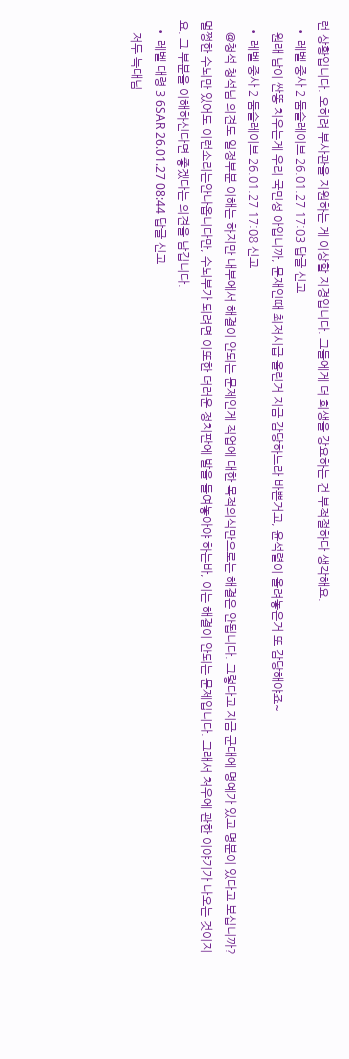런 상황입니다. 오히려 부사관을 지원하는 게 이상할 지경입니다. 그들에게 더 희생을 강요하는 건 부적절하다 생각해요.
  • 레벨 중사 2 둠슬레이브 26.01.27 17:03 답글 신고
    원래 남이 싼똥 치우는게 우리 국민성 아입니까, 문재인때 최저시급 올린거 지금 감당하느라 바쁜거고, 윤석렬이 올려놓은거 또 감당해야죠~
  • 레벨 중사 2 둠슬레이브 26.01.27 17:08 신고
    @청석 청석님 의견도 일정부분 이해는 하지만 내부에서 해결이 안되는 문제인게 직업에 대한 목적의식만으로는 해결은 안됩니다. 그렇다고 지금 군대에 명예가 있고 명분이 있다고 보십니까? 멀쩡한 수뇌만 있어도 이런소리는안나옵니다만, 수뇌부가 되려면 이또한 더러운 정치판에 발을 들여놓아야 하는바, 이는 해결이 안되는 문제입니다. 그래서 처우에 관한 이야기가 나오는 것이지요. 그 부분을 이해하신다면 좋겠다는 의견을 남깁니다.
  • 레벨 대령 3 6SAR 26.01.27 08:44 답글 신고
    저두 늑대님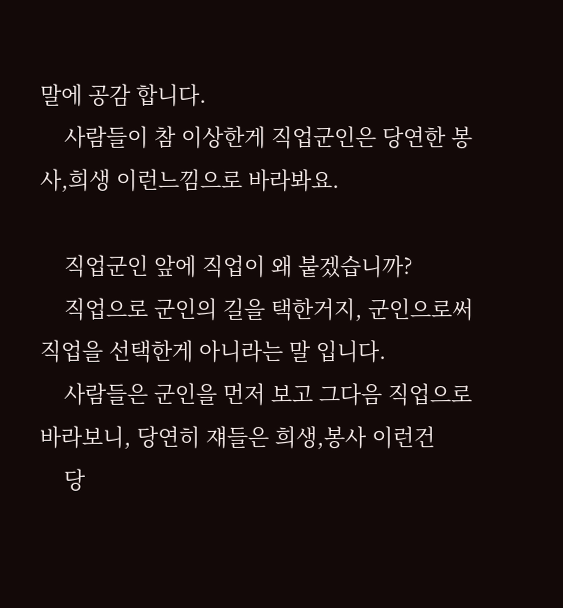말에 공감 합니다.
    사람들이 참 이상한게 직업군인은 당연한 봉사,희생 이런느낌으로 바라봐요.

    직업군인 앞에 직업이 왜 붙겠습니까?
    직업으로 군인의 길을 택한거지, 군인으로써 직업을 선택한게 아니라는 말 입니다.
    사람들은 군인을 먼저 보고 그다음 직업으로 바라보니, 당연히 쟤들은 희생,봉사 이런건
    당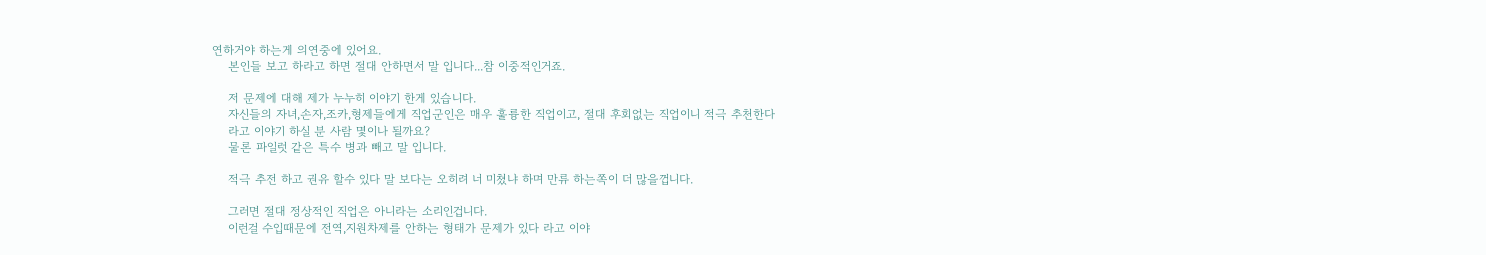연하거야 하는게 의연중에 있어요.
    본인들 보고 하라고 하면 절대 안하면서 말 입니다...참 이중적인거죠.

    저 문제에 대해 제가 누누히 이야기 한게 있습니다.
    자신들의 자녀,손자,조카,형제들에게 직업군인은 매우 훌륭한 직업이고, 절대 후회없는 직업이니 적극 추천한다
    라고 이야기 하실 분 사람 몇이나 될까요?
    물론 파일럿 같은 특수 병과 빼고 말 입니다.

    적극 추전 하고 권유 할수 있다 말 보다는 오히려 너 미쳤냐 하며 만류 하는쪽이 더 많을껍니다.

    그러면 절대 정상적인 직업은 아니라는 소리인겁니다.
    이런걸 수입때문에 전역,지원차제를 안하는 형태가 문제가 있다 라고 이야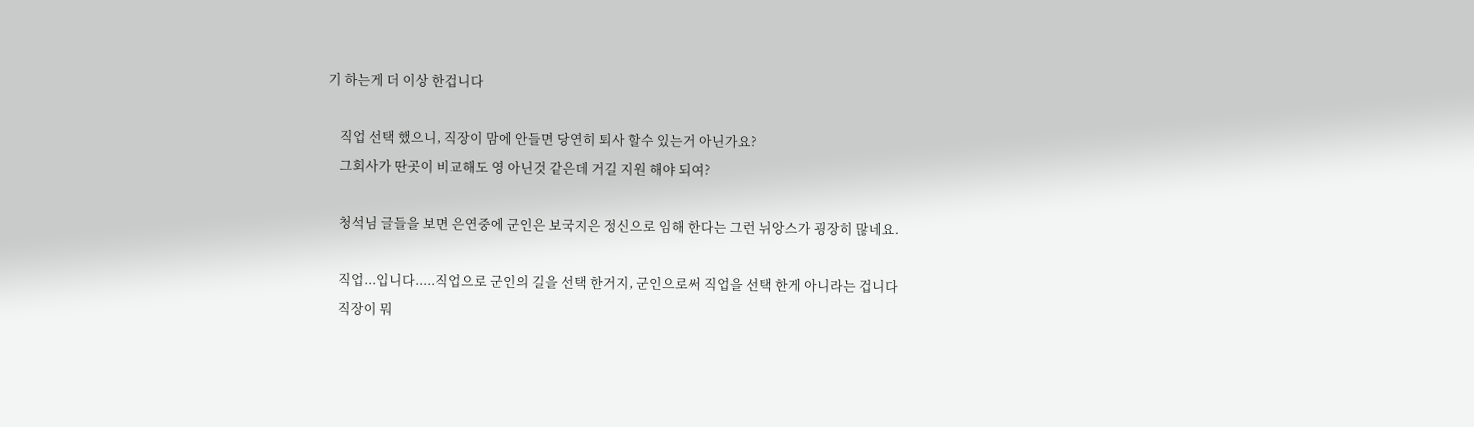기 하는게 더 이상 한겁니다

    직업 선택 했으니, 직장이 맘에 안들면 당연히 퇴사 할수 있는거 아닌가요?
    그회사가 딴곳이 비교해도 영 아닌것 같은데 거길 지원 해야 되여?

    청석님 글들을 보면 은연중에 군인은 보국지은 정신으로 임해 한다는 그런 뉘앙스가 굉장히 많네요.

    직업...입니다.....직업으로 군인의 길을 선택 한거지, 군인으로써 직업을 선택 한게 아니라는 겁니다
    직장이 뭐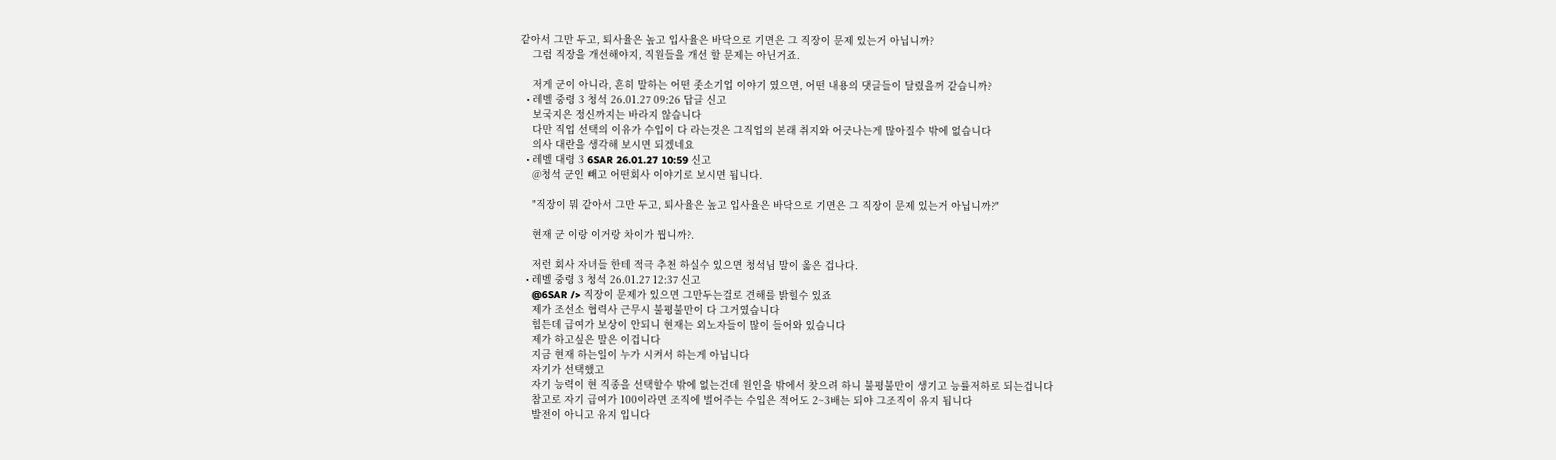같아서 그만 두고, 퇴사율은 높고 입사율은 바닥으로 기면은 그 직장이 문제 있는거 아닙니까?
    그럼 직장을 개선해야지, 직원들을 개선 할 문제는 아닌거죠.

    저게 군이 아니라, 흔히 말하는 어떤 좃소기업 이야기 였으면, 어떤 내용의 댓글들이 달렸을꺼 같습니까?
  • 레벨 중령 3 청석 26.01.27 09:26 답글 신고
    보국지은 정신까지는 바라지 않습니다
    다만 직업 선택의 이유가 수입이 다 라는것은 그직업의 본래 취지와 어긋나는게 많아질수 밖에 없습니다
    의사 대란을 생각해 보시면 되겠네요
  • 레벨 대령 3 6SAR 26.01.27 10:59 신고
    @청석 군인 빼고 어떤회사 이야기로 보시면 됩니다.

    "직장이 뭐 같아서 그만 두고, 퇴사율은 높고 입사율은 바닥으로 기면은 그 직장이 문제 있는거 아닙니까?"

    현재 군 이랑 이거랑 차이가 뭡니까?.

    저런 회사 자녀들 한테 적극 추천 하실수 있으면 청석님 말이 옳은 겁나다.
  • 레벨 중령 3 청석 26.01.27 12:37 신고
    @6SAR /> 직장이 문제가 있으면 그만두는걸로 견해를 밝힐수 있죠
    제가 조선소 협력사 근무시 불평불만이 다 그거였습니다
    힘든데 급여가 보상이 안되니 현재는 외노자들이 많이 들어와 있습니다
    제가 하고싶은 말은 이겁니다
    지금 현재 하는일이 누가 시켜서 하는게 아닙니다
    자기가 선택했고
    자기 능력이 현 직종을 선택할수 밖에 없는건데 원인을 밖에서 찾으려 하니 불평불만이 생기고 능률저하로 되는겁니다
    참고로 자기 급여가 100이라면 조직에 벌어주는 수입은 적어도 2~3배는 되야 그조직이 유지 됩니다
    발전이 아니고 유지 입니다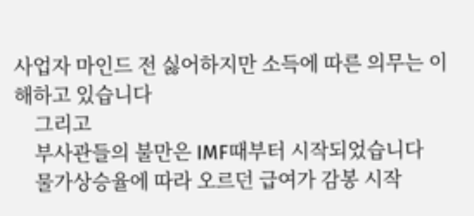사업자 마인드 전 싫어하지만 소득에 따른 의무는 이해하고 있습니다
    그리고
    부사관들의 불만은 IMF때부터 시작되었습니다
    물가상승율에 따라 오르던 급여가 감봉 시작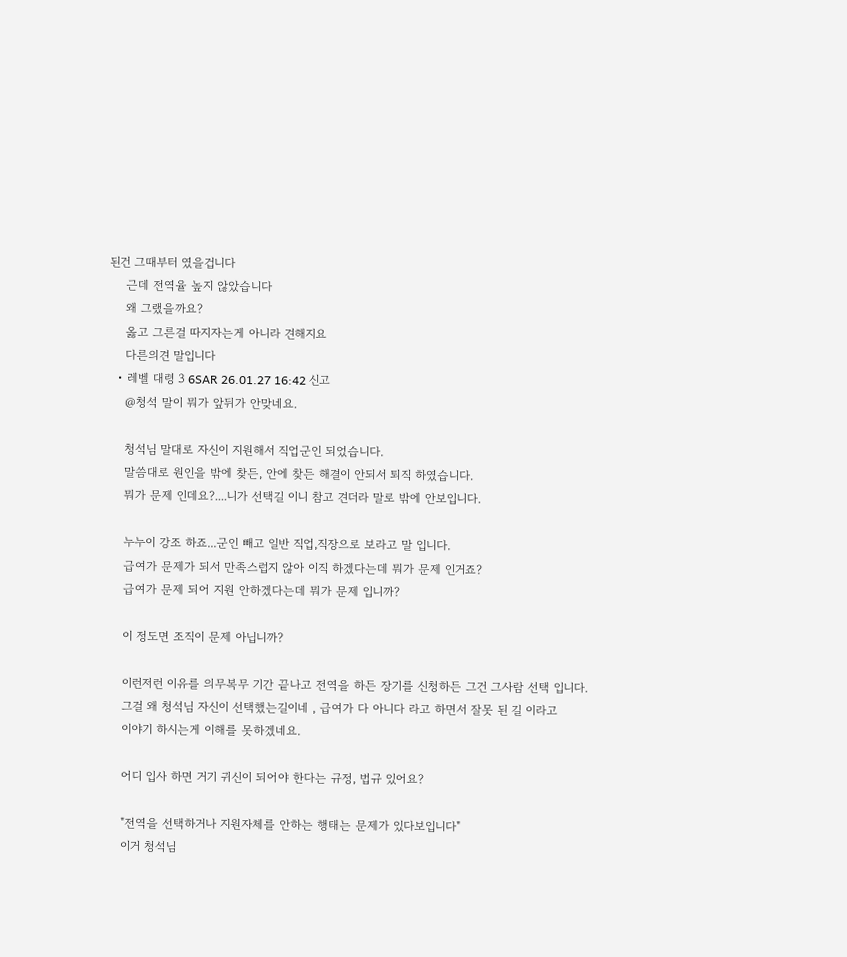된건 그때부터 였을겁니다
    근데 전역율 높지 않았습니다
    왜 그랬을까요?
    옳고 그른걸 따지자는게 아니라 견해지요
    다른의견 말입니다
  • 레벨 대령 3 6SAR 26.01.27 16:42 신고
    @청석 말이 뭐가 앞뒤가 안맞네요.

    청석님 말대로 자신이 지원해서 직업군인 되었습니다.
    말씀대로 원인을 밖에 찾든, 안에 찾든 해결이 안되서 퇴직 하였습니다.
    뭐가 문제 인데요?....니가 선택길 이니 참고 견더라 말로 밖에 안보입니다.

    누누이 강조 하죠...군인 빼고 일반 직업,직장으로 보라고 말 입니다.
    급여가 문제가 되서 만족스럽지 않아 이직 하겠다는데 뭐가 문제 인거죠?
    급여가 문제 되어 지원 안하겠다는데 뭐가 문제 입니까?

    이 정도면 조직이 문제 아닙니까?

    이런저런 이유를 의무복무 기간 끝나고 전역을 하든 장기를 신청하든 그건 그사람 선택 입니다.
    그걸 왜 청석님 자신이 선택했는길이네 , 급여가 다 아니다 라고 하면서 잘못 된 길 이라고
    이야기 하시는게 이해를 못하겠네요.

    어디 입사 하면 거기 귀신이 되어야 한다는 규정, 법규 있어요?

    "전역을 선택하거나 지원자체를 안하는 행태는 문제가 있다보입니다"
    이거 청석님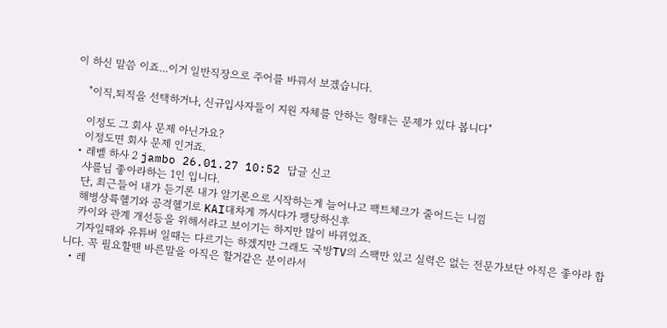이 하신 말씀 이죠...이거 일반직장으로 주어를 바꿔서 보겠습니다.

    "이직,퇴직을 선택하거나, 신규입사자들이 지원 자체를 안하는 형태는 문제가 있다 봅니다"

    이정도 그 회사 문제 아닌가요?
    이정도면 회사 문제 인거죠.
  • 레벨 하사 2 jambo 26.01.27 10:52 답글 신고
    샤를님 좋아라하는 1인 입니다.
    단, 최근들어 내가 듣기론 내가 알기론으로 시작하는게 늘어나고 팩트체크가 줄어드는 니낌
    해병상륙헬기와 공격헬기로 KAI대차게 까시다가 팽당하신후
    카이와 관계 개선등을 위해서라고 보이기는 하지만 많이 바뀌었죠.
    기자일때와 유튜버 일때는 다르기는 하겠지만 그래도 국방TV의 스팩만 있고 실력은 없는 전문가보단 아직은 좋아라 합니다. 꼭 필요할땐 바른말을 아직은 할거같은 분이라서
  • 레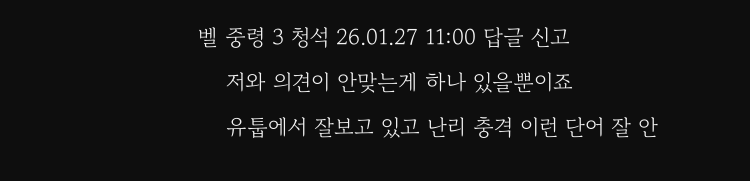벨 중령 3 청석 26.01.27 11:00 답글 신고
    저와 의견이 안맞는게 하나 있을뿐이죠
    유툽에서 잘보고 있고 난리 충격 이런 단어 잘 안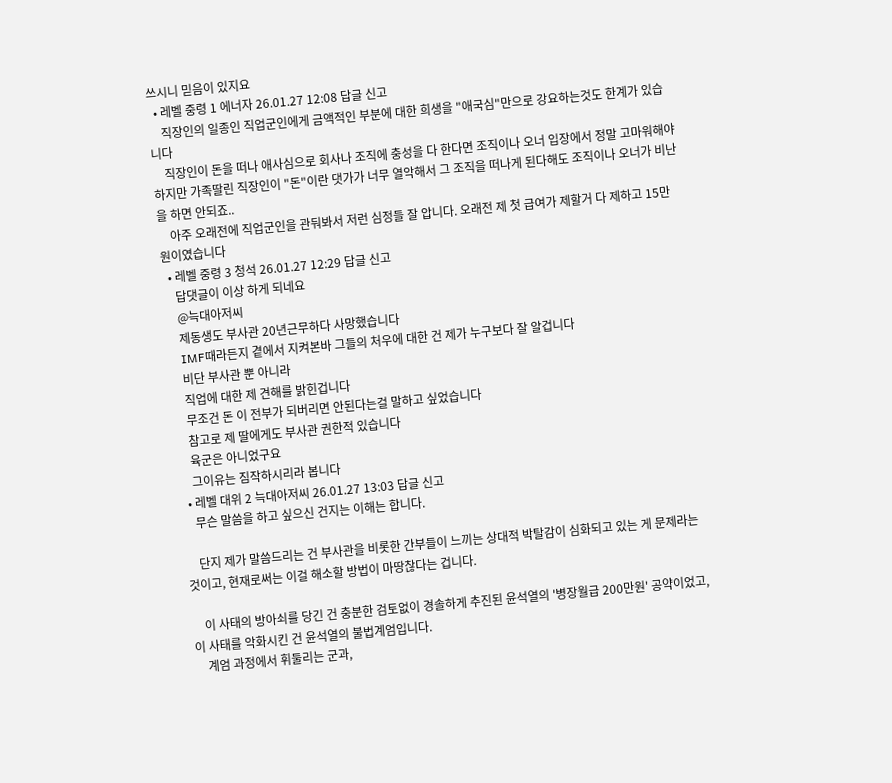쓰시니 믿음이 있지요
  • 레벨 중령 1 에너자 26.01.27 12:08 답글 신고
    직장인의 일종인 직업군인에게 금액적인 부분에 대한 희생을 "애국심"만으로 강요하는것도 한계가 있습니다
    직장인이 돈을 떠나 애사심으로 회사나 조직에 충성을 다 한다면 조직이나 오너 입장에서 정말 고마워해야하지만 가족딸린 직장인이 "돈"이란 댓가가 너무 열악해서 그 조직을 떠나게 된다해도 조직이나 오너가 비난을 하면 안되죠..
    아주 오래전에 직업군인을 관둬봐서 저런 심정들 잘 압니다. 오래전 제 첫 급여가 제할거 다 제하고 15만원이였습니다
  • 레벨 중령 3 청석 26.01.27 12:29 답글 신고
    답댓글이 이상 하게 되네요
    @늑대아저씨
    제동생도 부사관 20년근무하다 사망했습니다
    IMF때라든지 곁에서 지켜본바 그들의 처우에 대한 건 제가 누구보다 잘 알겁니다
    비단 부사관 뿐 아니라
    직업에 대한 제 견해를 밝힌겁니다
    무조건 돈 이 전부가 되버리면 안된다는걸 말하고 싶었습니다
    참고로 제 딸에게도 부사관 권한적 있습니다
    육군은 아니었구요
    그이유는 짐작하시리라 봅니다
  • 레벨 대위 2 늑대아저씨 26.01.27 13:03 답글 신고
    무슨 말씀을 하고 싶으신 건지는 이해는 합니다.

    단지 제가 말씀드리는 건 부사관을 비롯한 간부들이 느끼는 상대적 박탈감이 심화되고 있는 게 문제라는 것이고, 현재로써는 이걸 해소할 방법이 마땅찮다는 겁니다.

    이 사태의 방아쇠를 당긴 건 충분한 검토없이 경솔하게 추진된 윤석열의 '병장월급 200만원' 공약이었고, 이 사태를 악화시킨 건 윤석열의 불법계엄입니다.
    계엄 과정에서 휘둘리는 군과,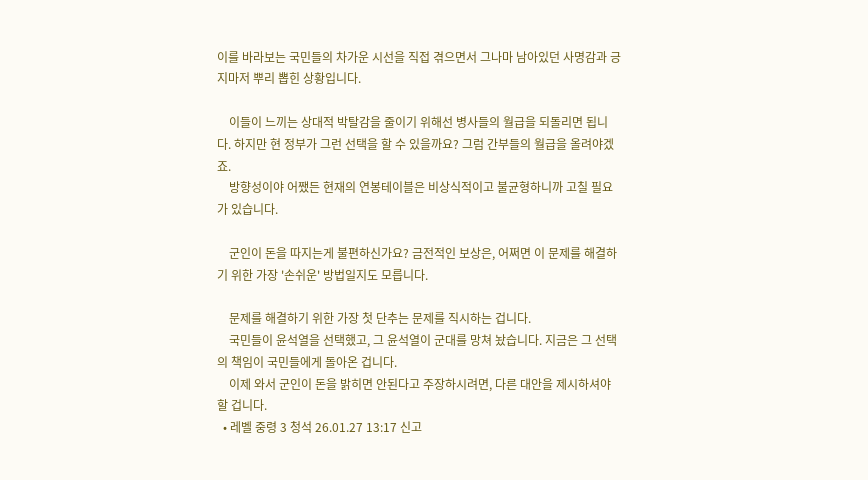이를 바라보는 국민들의 차가운 시선을 직접 겪으면서 그나마 남아있던 사명감과 긍지마저 뿌리 뽑힌 상황입니다.

    이들이 느끼는 상대적 박탈감을 줄이기 위해선 병사들의 월급을 되돌리면 됩니다. 하지만 현 정부가 그런 선택을 할 수 있을까요? 그럼 간부들의 월급을 올려야겠죠.
    방향성이야 어쨌든 현재의 연봉테이블은 비상식적이고 불균형하니까 고칠 필요가 있습니다.

    군인이 돈을 따지는게 불편하신가요? 금전적인 보상은, 어쩌면 이 문제를 해결하기 위한 가장 '손쉬운' 방법일지도 모릅니다.

    문제를 해결하기 위한 가장 첫 단추는 문제를 직시하는 겁니다.
    국민들이 윤석열을 선택했고, 그 윤석열이 군대를 망쳐 놨습니다. 지금은 그 선택의 책임이 국민들에게 돌아온 겁니다.
    이제 와서 군인이 돈을 밝히면 안된다고 주장하시려면, 다른 대안을 제시하셔야 할 겁니다.
  • 레벨 중령 3 청석 26.01.27 13:17 신고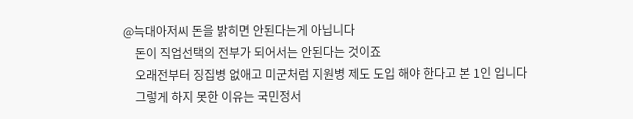@늑대아저씨 돈을 밝히면 안된다는게 아닙니다
    돈이 직업선택의 전부가 되어서는 안된다는 것이죠
    오래전부터 징집병 없애고 미군처럼 지원병 제도 도입 해야 한다고 본 1인 입니다
    그렇게 하지 못한 이유는 국민정서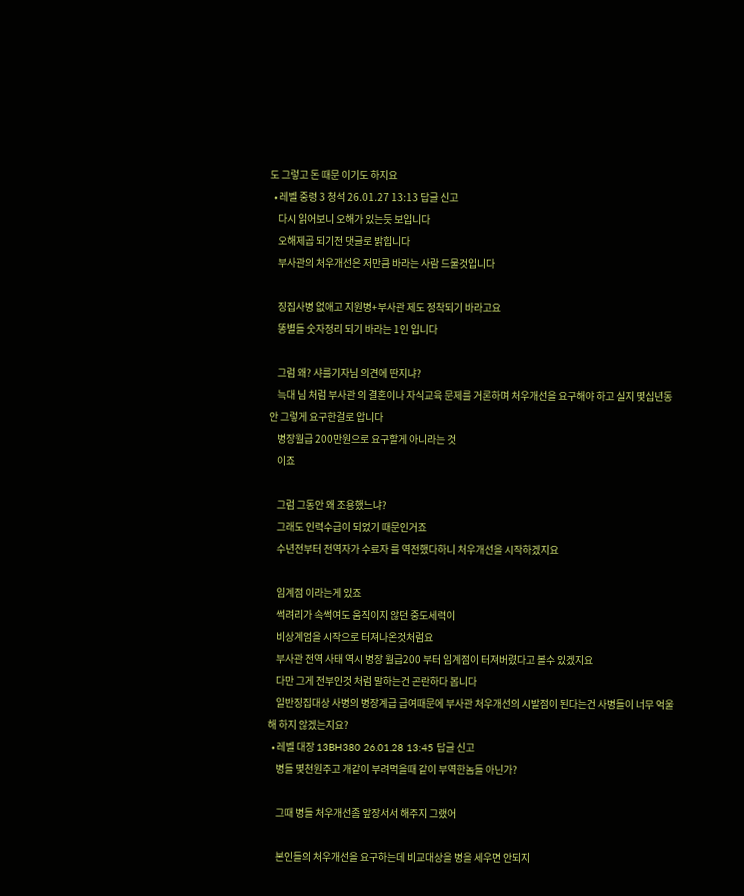도 그렇고 돈 때문 이기도 하지요
  • 레벨 중령 3 청석 26.01.27 13:13 답글 신고
    다시 읽어보니 오해가 있는듯 보입니다
    오해제곱 되기전 댓글로 밝힙니다
    부사관의 처우개선은 저만큼 바라는 사람 드물것입니다

    징집사병 없애고 지원병+부사관 제도 정착되기 바라고요
    똥별들 숫자정리 되기 바라는 1인 입니다

    그럼 왜? 샤를기자님 의견에 딴지냐?
    늑대 님 처럼 부사관 의 결혼이나 자식교육 문제를 거론하며 처우개선을 요구해야 하고 실지 몇십년동안 그렇게 요구한걸로 압니다
    병장월급 200만원으로 요구할게 아니라는 것
    이죠

    그럼 그동안 왜 조용했느냐?
    그래도 인력수급이 되었기 때문인거죠
    수년전부터 전역자가 수료자 를 역전했다하니 처우개선을 시작하겠지요

    임계점 이라는게 있죠
    썩려리가 속썩여도 움직이지 않던 중도세력이
    비상계엄을 시작으로 터져나온것처럼요
    부사관 전역 사태 역시 병장 월급200 부터 임계점이 터져버렸다고 볼수 있겠지요
    다만 그게 전부인것 처럼 말하는건 곤란하다 봅니다
    일반징집대상 사병의 병장계급 급여때문에 부사관 처우개선의 시발점이 된다는건 사병들이 너무 억울해 하지 않겠는지요?
  • 레벨 대장 13BH380 26.01.28 13:45 답글 신고
    병들 몇천원주고 개같이 부려먹을때 같이 부역한놈들 아닌가?

    그때 병들 처우개선좀 앞장서서 해주지 그랬어

    본인들의 처우개선을 요구하는데 비교대상을 병을 세우면 안되지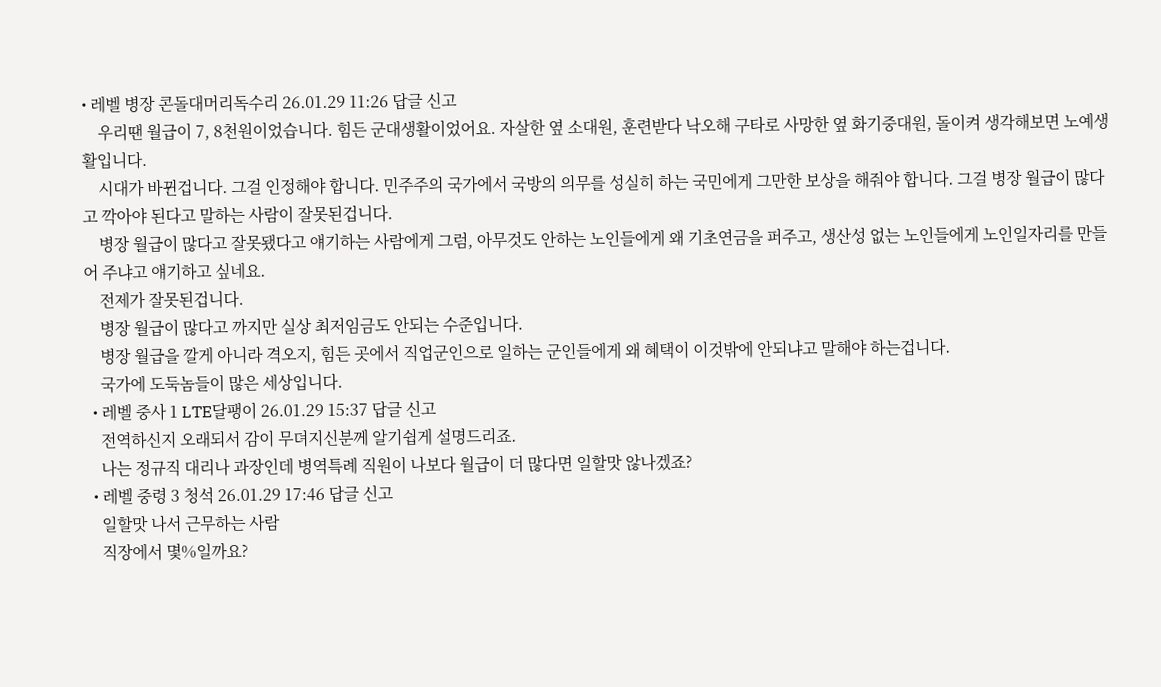• 레벨 병장 콘돌대머리독수리 26.01.29 11:26 답글 신고
    우리땐 월급이 7, 8천원이었습니다. 힘든 군대생활이었어요. 자살한 옆 소대원, 훈련받다 낙오해 구타로 사망한 옆 화기중대원, 돌이켜 생각해보면 노예생활입니다.
    시대가 바뀐겁니다. 그걸 인정해야 합니다. 민주주의 국가에서 국방의 의무를 성실히 하는 국민에게 그만한 보상을 해줘야 합니다. 그걸 병장 월급이 많다고 깍아야 된다고 말하는 사람이 잘못된겁니다.
    병장 월급이 많다고 잘못됐다고 얘기하는 사람에게 그럼, 아무것도 안하는 노인들에게 왜 기초연금을 퍼주고, 생산성 없는 노인들에게 노인일자리를 만들어 주냐고 얘기하고 싶네요.
    전제가 잘못된겁니다.
    병장 월급이 많다고 까지만 실상 최저임금도 안되는 수준입니다.
    병장 월급을 깔게 아니라 격오지, 힘든 곳에서 직업군인으로 일하는 군인들에게 왜 혜택이 이것밖에 안되냐고 말해야 하는겁니다.
    국가에 도둑놈들이 많은 세상입니다.
  • 레벨 중사 1 LTE달팽이 26.01.29 15:37 답글 신고
    전역하신지 오래되서 감이 무뎌지신분께 알기쉽게 설명드리죠.
    나는 정규직 대리나 과장인데 병역특례 직원이 나보다 월급이 더 많다면 일할맛 않나겠죠?
  • 레벨 중령 3 청석 26.01.29 17:46 답글 신고
    일할맛 나서 근무하는 사람
    직장에서 몇%일까요?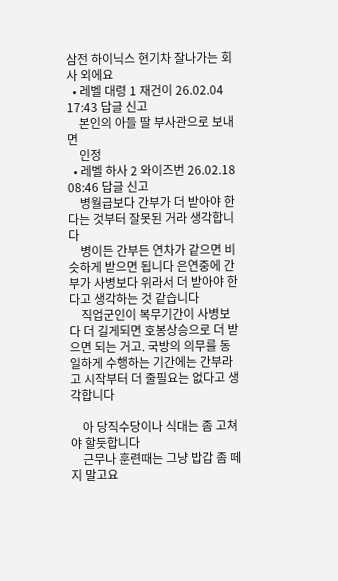삼전 하이닉스 현기차 잘나가는 회사 외에요
  • 레벨 대령 1 재건이 26.02.04 17:43 답글 신고
    본인의 아들 딸 부사관으로 보내면
    인정
  • 레벨 하사 2 와이즈번 26.02.18 08:46 답글 신고
    병월급보다 간부가 더 받아야 한다는 것부터 잘못된 거라 생각합니다
    병이든 간부든 연차가 같으면 비슷하게 받으면 됩니다 은연중에 간부가 사병보다 위라서 더 받아야 한다고 생각하는 것 같습니다
    직업군인이 복무기간이 사병보다 더 길게되면 호봉상승으로 더 받으면 되는 거고. 국방의 의무를 동일하게 수행하는 기간에는 간부라고 시작부터 더 줄필요는 없다고 생각합니다

    아 당직수당이나 식대는 좀 고쳐야 할듯합니다
    근무나 훈련때는 그냥 밥갑 좀 떼지 말고요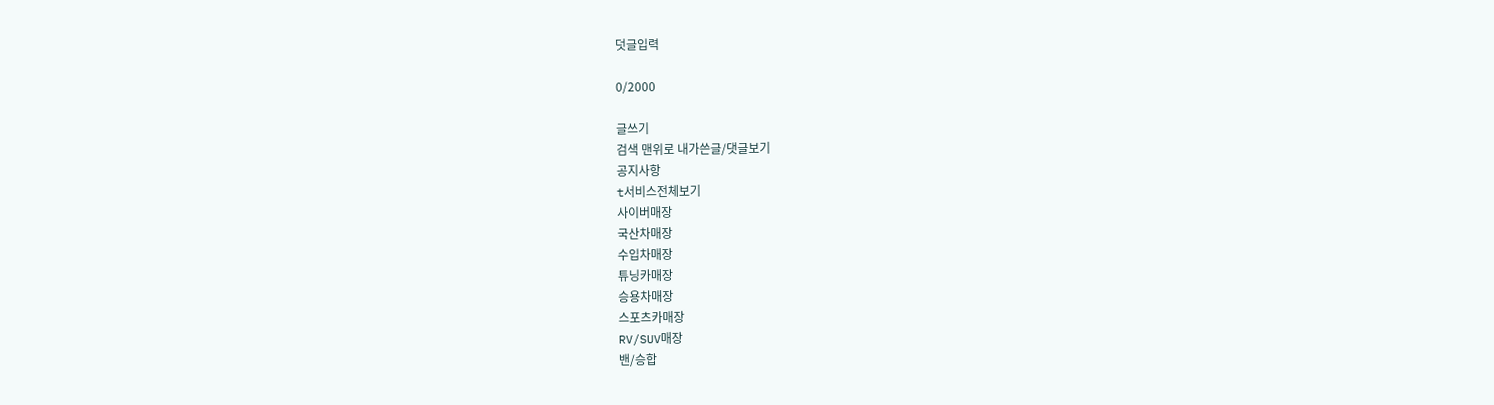덧글입력

0/2000

글쓰기
검색 맨위로 내가쓴글/댓글보기
공지사항
t서비스전체보기
사이버매장
국산차매장
수입차매장
튜닝카매장
승용차매장
스포츠카매장
RV/SUV매장
밴/승합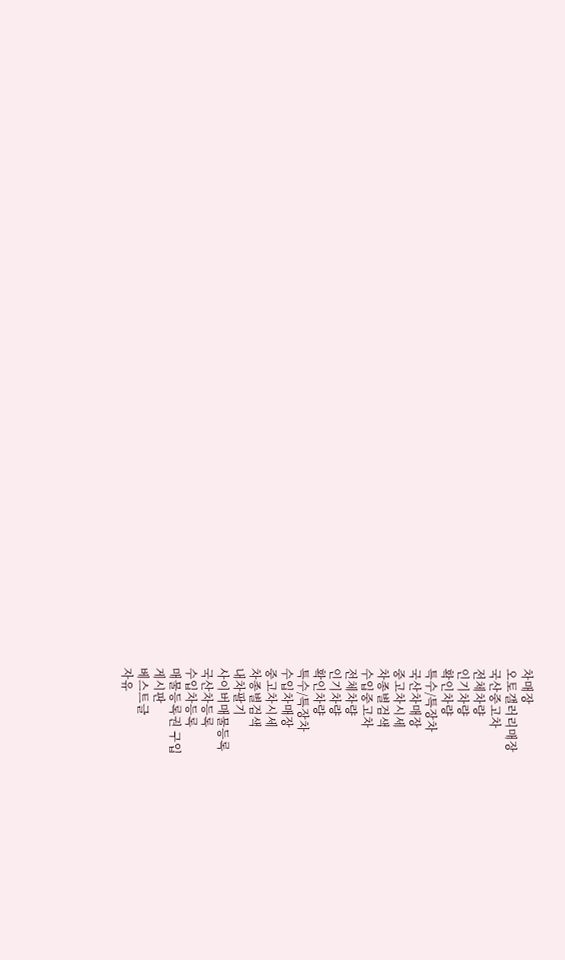차매장
오토갤러리매장
국산중고차
전체차량
인기차량
확인차량
특수/특장차
국산차매장
중고차시세
차종별검색
수입중고차
전체차량
인기차량
확인차량
특수/특장차
수입차매장
중고차시세
차종별검색
내차팔기
사이버매물등록
국산차등록
수입차등록
매물등록권 구입
게시판
베스트글
자유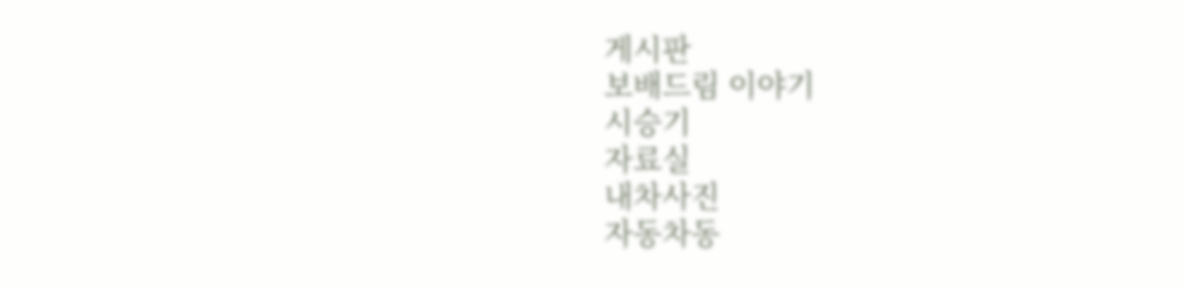게시판
보배드림 이야기
시승기
자료실
내차사진
자동차동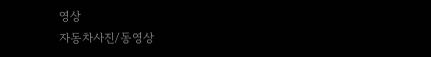영상
자동차사진/동영상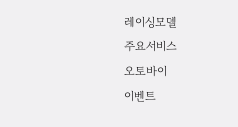레이싱모델
주요서비스
오토바이
이벤트